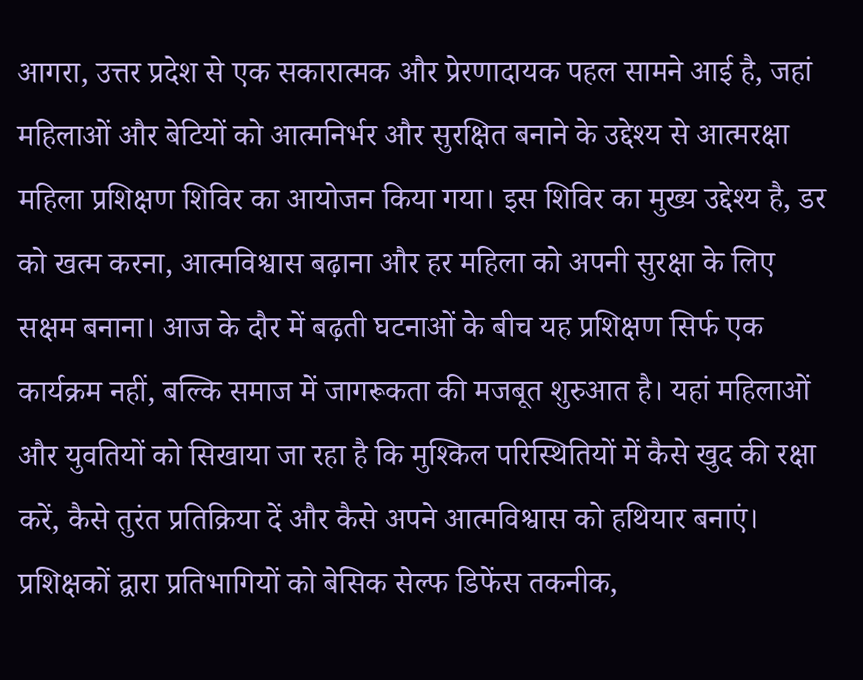आगरा, उत्तर प्रदेश से एक सकारात्मक और प्रेरणादायक पहल सामने आई है, जहां महिलाओं और बेटियों को आत्मनिर्भर और सुरक्षित बनाने के उद्देश्य से आत्मरक्षा महिला प्रशिक्षण शिविर का आयोजन किया गया। इस शिविर का मुख्य उद्देश्य है, डर को खत्म करना, आत्मविश्वास बढ़ाना और हर महिला को अपनी सुरक्षा के लिए सक्षम बनाना। आज के दौर में बढ़ती घटनाओं के बीच यह प्रशिक्षण सिर्फ एक कार्यक्रम नहीं, बल्कि समाज में जागरूकता की मजबूत शुरुआत है। यहां महिलाओं और युवतियों को सिखाया जा रहा है कि मुश्किल परिस्थितियों में कैसे खुद की रक्षा करें, कैसे तुरंत प्रतिक्रिया दें और कैसे अपने आत्मविश्वास को हथियार बनाएं। प्रशिक्षकों द्वारा प्रतिभागियों को बेसिक सेल्फ डिफेंस तकनीक,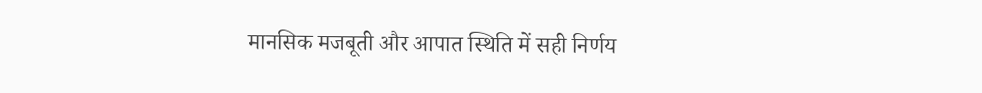मानसिक मजबूती और आपात स्थिति में सही निर्णय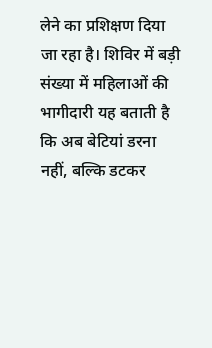लेने का प्रशिक्षण दिया जा रहा है। शिविर में बड़ी संख्या में महिलाओं की भागीदारी यह बताती है कि अब बेटियां डरना नहीं, बल्कि डटकर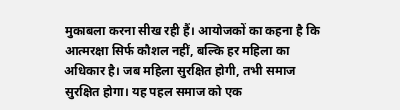मुकाबला करना सीख रही हैं। आयोजकों का कहना है कि आत्मरक्षा सिर्फ कौशल नहीं, बल्कि हर महिला का अधिकार है। जब महिला सुरक्षित होगी, तभी समाज सुरक्षित होगा। यह पहल समाज को एक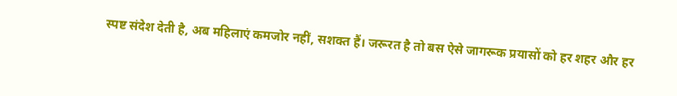स्पष्ट संदेश देती है, अब महिलाएं कमजोर नहीं, सशक्त हैं। जरूरत है तो बस ऐसे जागरूक प्रयासों को हर शहर और हर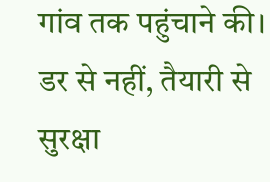गांव तक पहुंचाने की। डर से नहीं, तैयारी से सुरक्षा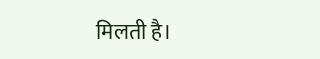मिलती है।